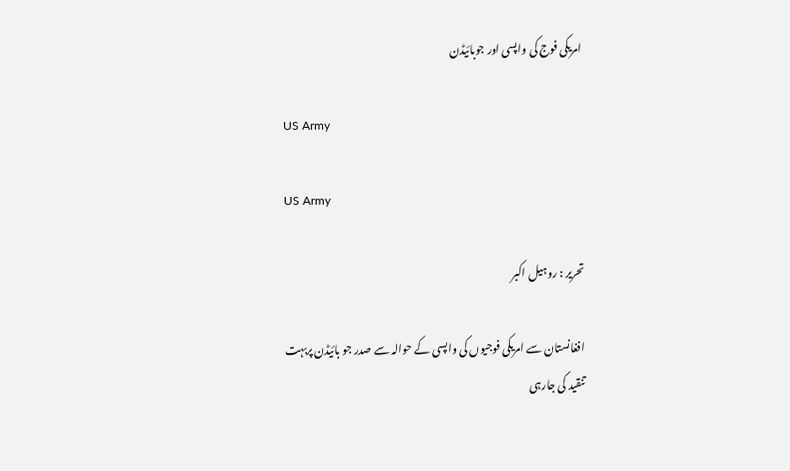امریکی فوج کی واپسی اور جوبائیڈن

US Army

US Army

تحریر : روہیل اکبر

افغانستان سے امریکی فوجیوں کی واپسی کے حوالہ سے صدر جو بائیڈن پربہت تنقید کی جارہی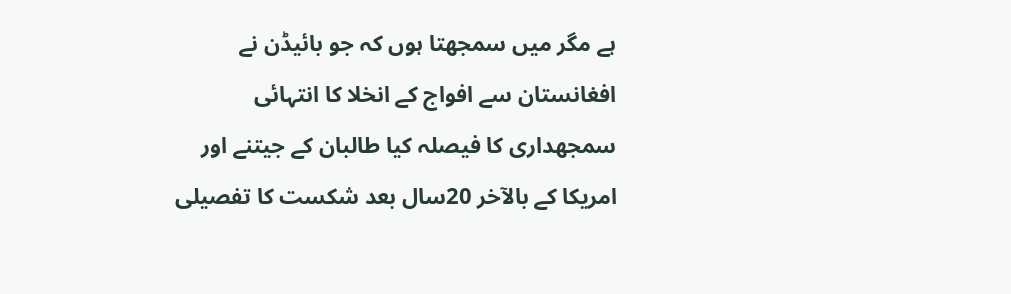ہے مگر میں سمجھتا ہوں کہ جو بائیڈن نے افغانستان سے افواج کے انخلا کا انتہائی سمجھداری کا فیصلہ کیا طالبان کے جیتنے اور امریکا کے بالآخر 20سال بعد شکست کا تفصیلی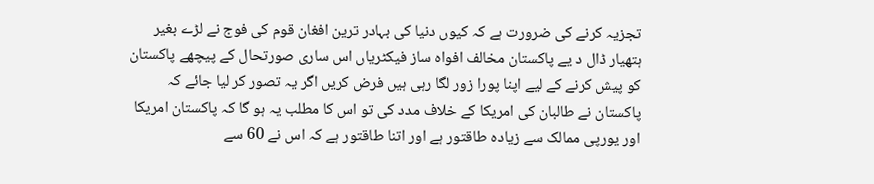تجزیہ کرنے کی ضرورت ہے کہ کیوں دنیا کی بہادر ترین افغان قوم کی فوج نے لڑے بغیر ہتھیار ڈال د یے پاکستان مخالف افواہ ساز فیکٹریاں اس ساری صورتحال کے پیچھے پاکستان کو پیش کرنے کے لیے اپنا پورا زور لگا رہی ہیں فرض کریں اگر یہ تصور کر لیا جائے کہ پاکستان نے طالبان کی امریکا کے خلاف مدد کی تو اس کا مطلب یہ ہو گا کہ پاکستان امریکا اور یورپی ممالک سے زیادہ طاقتور ہے اور اتنا طاقتور ہے کہ اس نے 60 سے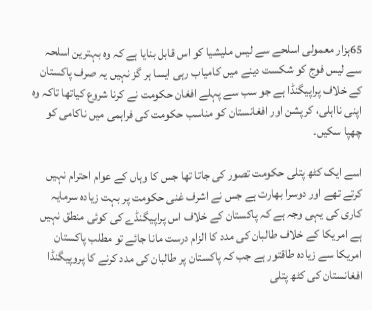65ہزار معمولی اسلحے سے لیس ملیشیا کو اس قابل بنایا ہے کہ وہ بہترین اسلحہ سے لیس فوج کو شکست دینے میں کامیاب رہی ایسا ہر گز نہیں یہ صرف پاکستان کے خلاف پراپیگنڈا ہے جو سب سے پہلے افغان حکومت نے کرنا شروع کیاتھا تاکہ وہ اپنی نااہلی، کرپشن اور افغانستان کو مناسب حکومت کی فراہمی میں ناکامی کو چھپا سکیں۔

اسے ایک کٹھ پتلی حکومت تصور کی جاتا تھا جس کا وہاں کے عوام احترام نہیں کرتے تھے اور دوسرا بھارت ہے جس نے اشرف غنی حکومت پر بہت زیادہ سرمایہ کاری کی یہی وجہ ہے کہ پاکستان کے خلاف اس پراپیگنڈے کی کوئی منطق نہیں ہے امریکا کے خلاف طالبان کی مدد کا الزام درست مانا جائے تو مطلب پاکستان امریکا سے زیادہ طاقتور ہے جب کہ پاکستان پر طالبان کی مدد کرنے کا پروپیگنڈا افغانستان کی کٹھ پتلی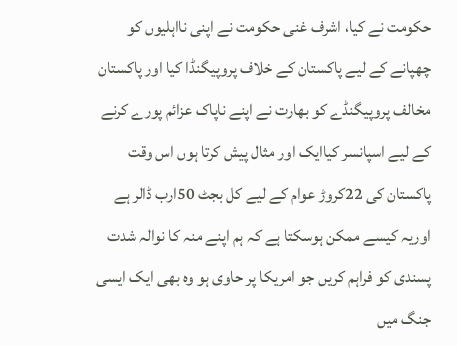حکومت نے کیا، اشرف غنی حکومت نے اپنی نااہلیوں کو چھپانے کے لیے پاکستان کے خلاف پروپیگنڈا کیا اور پاکستان مخالف پروپیگنڈے کو بھارت نے اپنے ناپاک عزائم پورے کرنے کے لیے اسپانسر کیاایک اور مثال پیش کرتا ہوں اس وقت پاکستان کی 22کروڑ عوام کے لیے کل بجٹ 50ارب ڈالر ہے اوریہ کیسے ممکن ہوسکتا ہے کہ ہم اپنے منہ کا نوالہ شدت پسندی کو فراہم کریں جو امریکا پر حاوی ہو وہ بھی ایک ایسی جنگ میں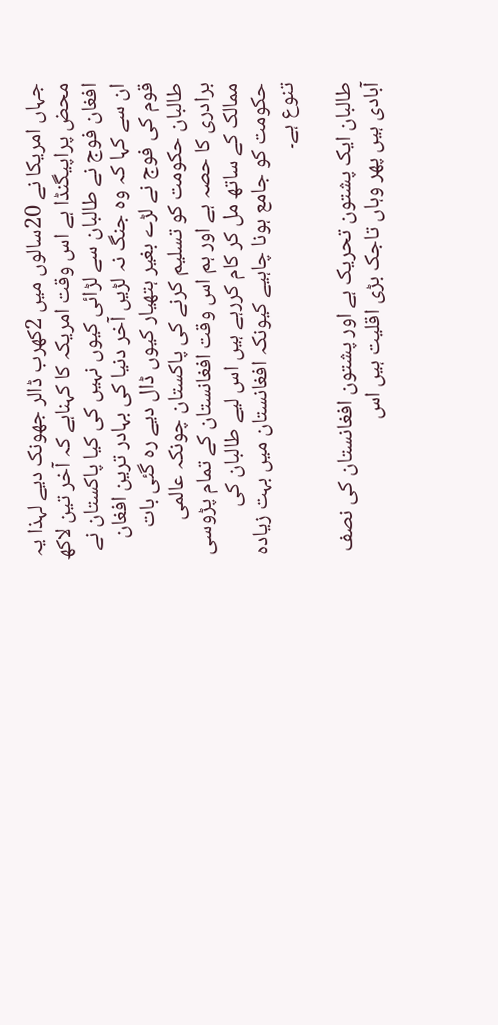جہاں امریکا نے 20سالوں میں 2کھرب ڈالر جھونک دیے لہذا یہ محض پراپیگنڈا ہے اس وقت امریکہ کا کہناہے کہ آخر تین لاکھ افغان فوج نے طالبان سے لڑائی کیوں نہیں کی کیا پاکستان نے ان سے کہا کہ وہ جنگ نہ لڑیں آخر دنیا کی بہادر ترین افغان قوم کی فوج نے لڑے بغیر ہتھیار کیوں ڈال دیے رہ گئی بات طالبان حکومت کو تسلیم کرنے کی پاکستان چونکہ عالمی برادری کا حصہ ہے اور ہم اس وقت افغانستان کے تمام پڑوسی ممالک کے ساتھ مل کر کام کررہے ہیں اس لیے طالبان کی حکومت کو جامع ہونا چاہیے کیونکہ افغانستان میں بہت زیادہ تنوع ہے۔

طالبان ایک پشتون تحریک ہے اور پشتون افغانستان کی نصف آبادی ہیں پھر وہاں تاجک بڑی اقلیت ہیں اس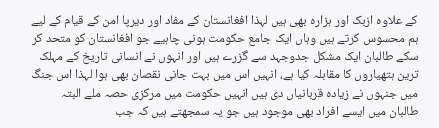کے علاوہ ازبک اور ہزارہ بھی ہیں لہذا افغانستان کے مفاد اور دیرپا امن کے قیام کے لیے ہم محسوس کرتے ہیں وہاں ایک جامع حکومت ہونی چاہیے جو افغانستان کو متحد کر سکے طالبان ایک مشکل جدوجہد سے گزرے ہیں اور انہوں نے انسانی تاریخ کے مہلک ترین ہتھیاروں کا مقابلہ کیا ہے، انہیں اس میں بہت جانی نقصان بھی ہوا لہذا اس جنگ میں جنہوں نے زیادہ قربانیاں دی ہیں انہیں حکومت میں مرکزی حصہ ملے البتہ طالبان میں ایسے افراد بھی موجود ہیں جو یہ سمجھتے ہیں کہ جب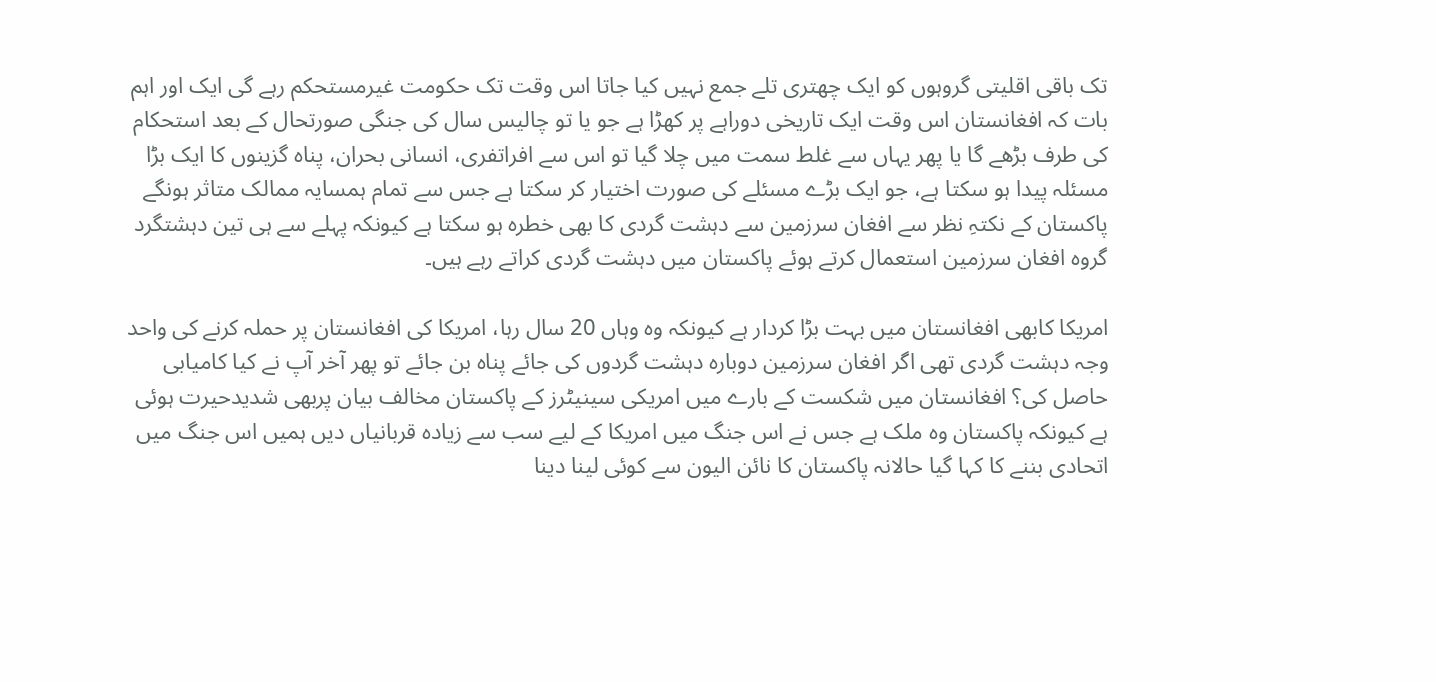تک باقی اقلیتی گروہوں کو ایک چھتری تلے جمع نہیں کیا جاتا اس وقت تک حکومت غیرمستحکم رہے گی ایک اور اہم بات کہ افغانستان اس وقت ایک تاریخی دوراہے پر کھڑا ہے جو یا تو چالیس سال کی جنگی صورتحال کے بعد استحکام کی طرف بڑھے گا یا پھر یہاں سے غلط سمت میں چلا گیا تو اس سے افراتفری، انسانی بحران، پناہ گزینوں کا ایک بڑا مسئلہ پیدا ہو سکتا ہے، جو ایک بڑے مسئلے کی صورت اختیار کر سکتا ہے جس سے تمام ہمسایہ ممالک متاثر ہونگے پاکستان کے نکتہِ نظر سے افغان سرزمین سے دہشت گردی کا بھی خطرہ ہو سکتا ہے کیونکہ پہلے سے ہی تین دہشتگرد گروہ افغان سرزمین استعمال کرتے ہوئے پاکستان میں دہشت گردی کراتے رہے ہیں۔

امریکا کابھی افغانستان میں بہت بڑا کردار ہے کیونکہ وہ وہاں 20 سال رہا، امریکا کی افغانستان پر حملہ کرنے کی واحد وجہ دہشت گردی تھی اگر افغان سرزمین دوبارہ دہشت گردوں کی جائے پناہ بن جائے تو پھر آخر آپ نے کیا کامیابی حاصل کی؟ افغانستان میں شکست کے بارے میں امریکی سینیٹرز کے پاکستان مخالف بیان پربھی شدیدحیرت ہوئی ہے کیونکہ پاکستان وہ ملک ہے جس نے اس جنگ میں امریکا کے لیے سب سے زیادہ قربانیاں دیں ہمیں اس جنگ میں اتحادی بننے کا کہا گیا حالانہ پاکستان کا نائن الیون سے کوئی لینا دینا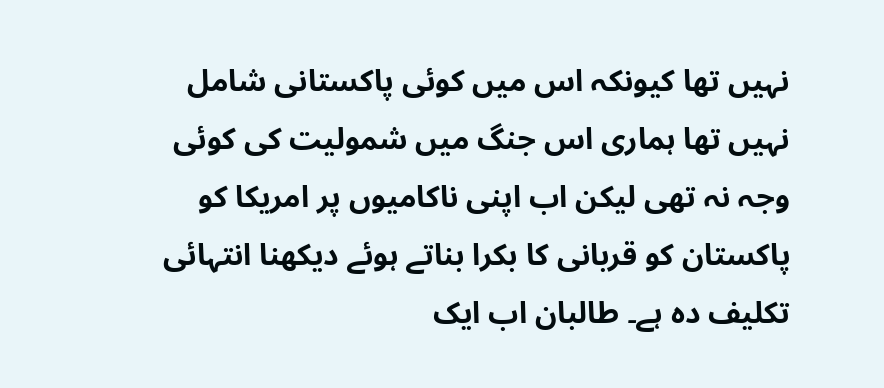نہیں تھا کیونکہ اس میں کوئی پاکستانی شامل نہیں تھا ہماری اس جنگ میں شمولیت کی کوئی وجہ نہ تھی لیکن اب اپنی ناکامیوں پر امریکا کو پاکستان کو قربانی کا بکرا بناتے ہوئے دیکھنا انتہائی تکلیف دہ ہے۔ طالبان اب ایک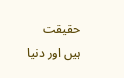حقیقت ہیں اور دنیا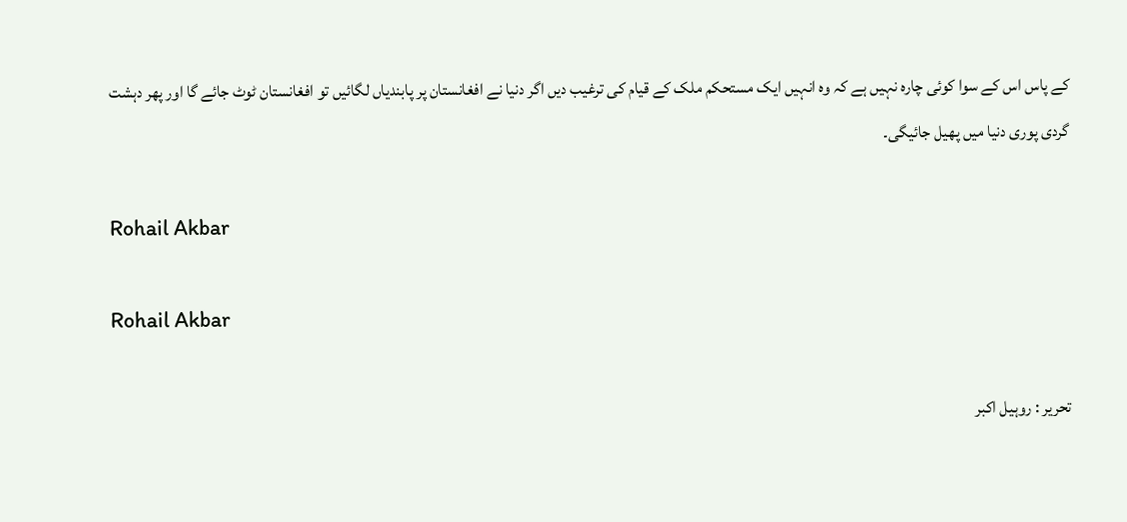کے پاس اس کے سوا کوئی چارہ نہیں ہے کہ وہ انہیں ایک مستحکم ملک کے قیام کی ترغیب دیں اگر دنیا نے افغانستان پر پابندیاں لگائیں تو افغانستان ٹوٹ جائے گا اور پھر دہشت گردی پوری دنیا میں پھیل جائیگی۔

Rohail Akbar

Rohail Akbar

تحریر : روہیل اکبر